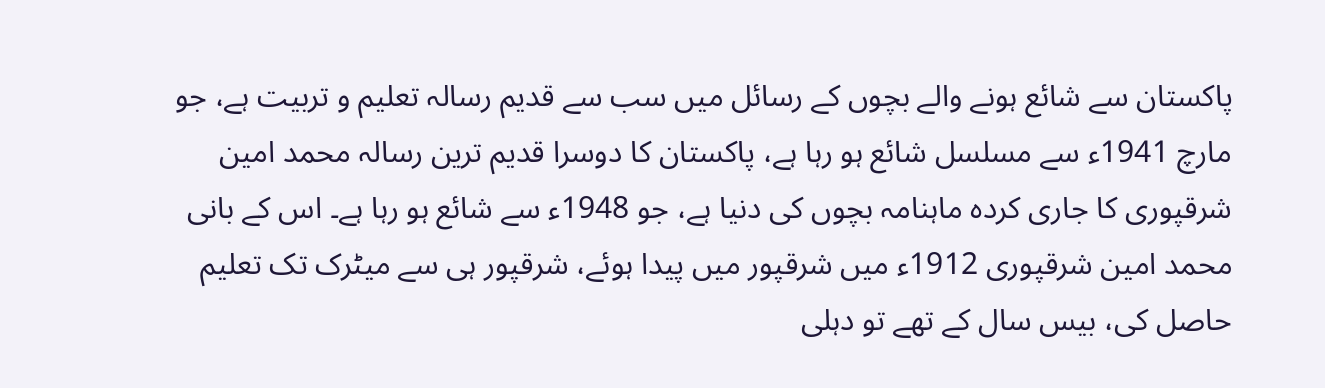پاکستان سے شائع ہونے والے بچوں کے رسائل میں سب سے قدیم رسالہ تعلیم و تربیت ہے، جو مارچ 1941ء سے مسلسل شائع ہو رہا ہے، پاکستان کا دوسرا قدیم ترین رسالہ محمد امین شرقپوری کا جاری کردہ ماہنامہ بچوں کی دنیا ہے، جو 1948ء سے شائع ہو رہا ہے۔ اس کے بانی محمد امین شرقپوری 1912ء میں شرقپور میں پیدا ہوئے، شرقپور ہی سے میٹرک تک تعلیم حاصل کی، بیس سال کے تھے تو دہلی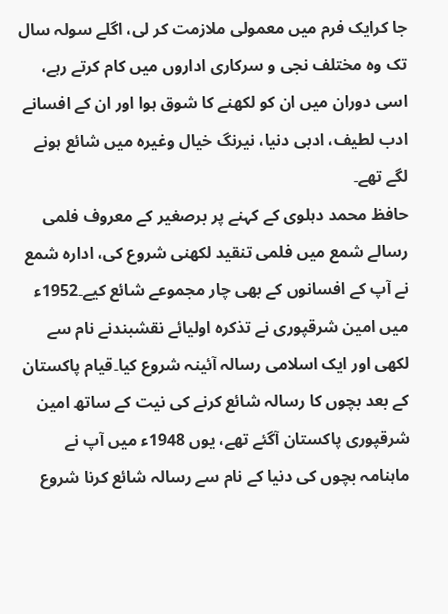جا کرایک فرم میں معمولی ملازمت کر لی، اگلے سولہ سال تک وہ مختلف نجی و سرکاری اداروں میں کام کرتے رہے، اسی دوران میں ان کو لکھنے کا شوق ہوا اور ان کے افسانے ادب لطیف، ادبی دنیا، نیرنگ خیال وغیرہ میں شائع ہونے لگے تھے۔
حافظ محمد دہلوی کے کہنے پر برصغیر کے معروف فلمی رسالے شمع میں فلمی تنقید لکھنی شروع کی، ادارہ شمع نے آپ کے افسانوں کے بھی چار مجموعے شائع کیے۔1952ء میں امین شرقپوری نے تذکرہ اولیائے نقشبندنے نام سے لکھی اور ایک اسلامی رسالہ آئینہ شروع کیا۔قیام پاکستان کے بعد بچوں کا رسالہ شائع کرنے کی نیت کے ساتھ امین شرقپوری پاکستان آگئے تھے، یوں 1948ء میں آپ نے ماہنامہ بچوں کی دنیا کے نام سے رسالہ شائع کرنا شروع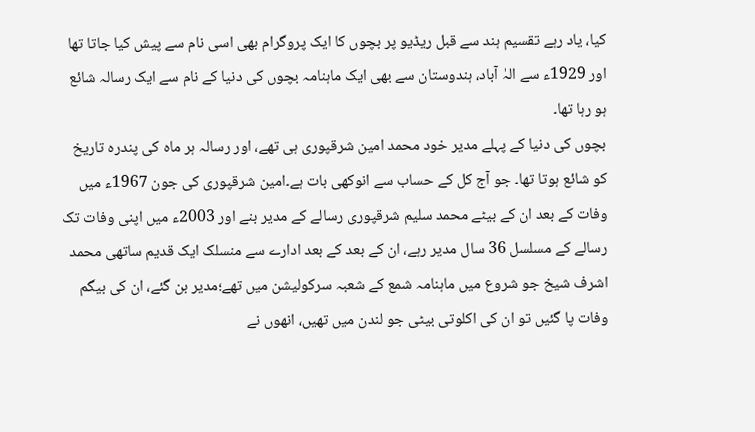کیا، یاد رہے تقسیم ہند سے قبل ریڈیو پر بچوں کا ایک پروگرام بھی اسی نام سے پیش کیا جاتا تھا اور 1929ء سے الہٰ آباد، ہندوستان سے بھی ایک ماہنامہ بچوں کی دنیا کے نام سے ایک رسالہ شائع ہو رہا تھا۔
بچوں کی دنیا کے پہلے مدیر خود محمد امین شرقپوری ہی تھے، اور رسالہ ہر ماہ کی پندرہ تاریخ کو شائع ہوتا تھا۔ جو آج کل کے حساب سے انوکھی بات ہے۔امین شرقپوری کی جون 1967ء میں وفات کے بعد ان کے بیٹے محمد سلیم شرقپوری رسالے کے مدیر بنے اور 2003ء میں اپنی وفات تک رسالے کے مسلسل 36 سال مدیر رہے، ان کے بعد کے بعد ادارے سے منسلک ایک قدیم ساتھی محمد اشرف شیخ جو شروع میں ماہنامہ شمع کے شعبہ سرکولیشن میں تھے؛مدیر بن گئے، ان کی بیگم وفات پا گئیں تو ان کی اکلوتی بیٹی جو لندن میں تھیں، انھوں نے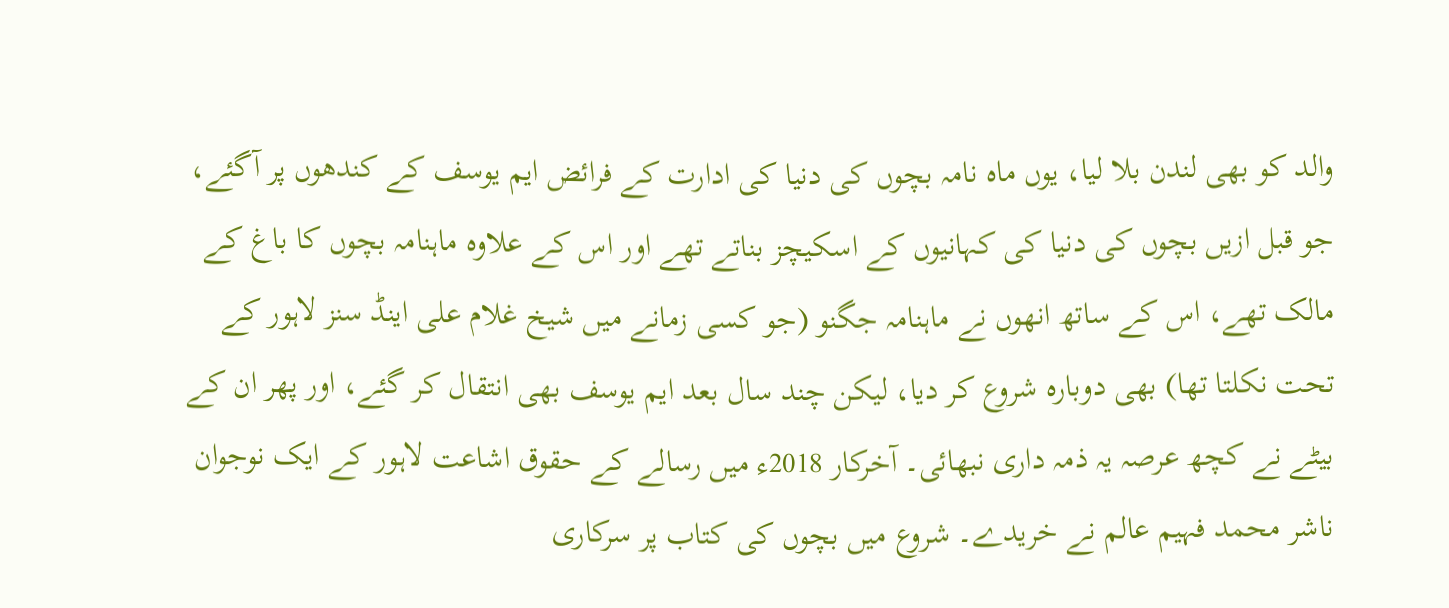والد کو بھی لندن بلا لیا، یوں ماہ نامہ بچوں کی دنیا کی ادارت کے فرائض ایم یوسف کے کندھوں پر آگئے، جو قبل ازیں بچوں کی دنیا کی کہانیوں کے اسکیچز بناتے تھے اور اس کے علاوہ ماہنامہ بچوں کا باغ کے مالک تھے، اس کے ساتھ انھوں نے ماہنامہ جگنو (جو کسی زمانے میں شیخ غلام علی اینڈ سنز لاہور کے تحت نکلتا تھا) بھی دوبارہ شروع کر دیا، لیکن چند سال بعد ایم یوسف بھی انتقال کر گئے، اور پھر ان کے بیٹے نے کچھ عرصہ یہ ذمہ داری نبھائی۔ آخرکار 2018ء میں رسالے کے حقوق اشاعت لاہور کے ایک نوجوان ناشر محمد فہیم عالم نے خریدے۔ شروع میں بچوں کی کتاب پر سرکاری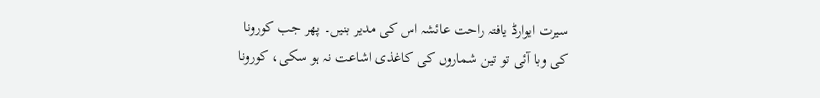سیرت ایوارڈ یافتہ راحت عائشہ اس کی مدیر بنیں۔ پھر جب کورونا کی وبا آئی تو تین شماروں کی کاغذی اشاعت نہ ہو سکی، کورونا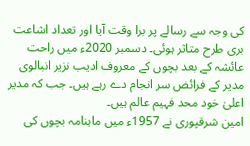کی وجہ سے رسالے پر برا وقت آیا اور تعداد اشاعت بری طرح متاثر ہوئی۔ دسمبر 2020ء میں راحت عائشہ کے بعد بچوں کے معروف ادیب نزیر انبالوی مدیر کے فرائض سر انجام دے رہے ہیں۔ جب کہ مدیر اعلیٰ خود محد فہیم عالم ہیں۔
امین شرقپوری نے 1957ء میں ماہنامہ بچوں کی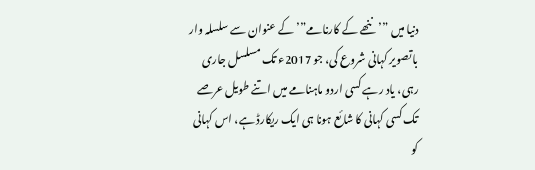دنیا میں ”’ننھے کے کارنامے”’ کے عنوان سے سلسلہ وار باتصویر کہانی شروع کی، جو 2017ء تک مسلسل جاری رہی، یاد رہے کسی اردو ماہنامے میں اتنے طویل عرصے تک کسی کہانی کا شائع ہونا ہی ایک ریکارڈ ہے، اس کہانی کو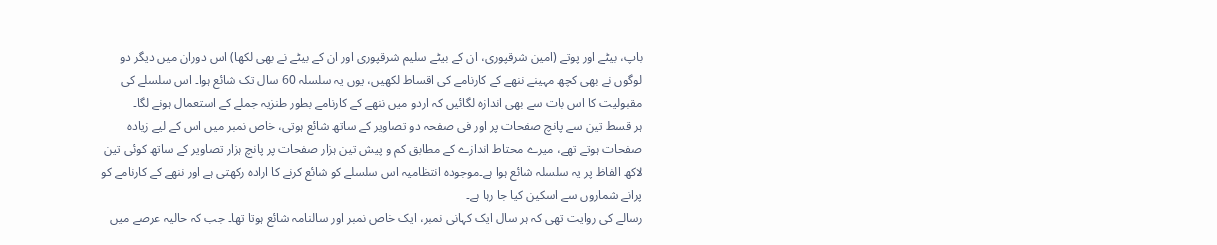باپ، بیٹے اور پوتے (امین شرقپوری، ان کے بیٹے سلیم شرقپوری اور ان کے بیٹے نے بھی لکھا) اس دوران میں دیگر دو لوگوں نے بھی کچھ مہینے ننھے کے کارنامے کی اقساط لکھیں، یوں یہ سلسلہ 60 سال تک شائع ہوا۔ اس سلسلے کی مقبولیت کا اس بات سے بھی اندازہ لگائیں کہ اردو میں ننھے کے کارنامے بطور طنزیہ جملے کے استعمال ہونے لگا۔
ہر قسط تین سے پانچ صفحات پر اور فی صفحہ دو تصاویر کے ساتھ شائع ہوتی، خاص نمبر میں اس کے لیے زیادہ صفحات ہوتے تھے، میرے محتاط اندازے کے مطابق کم و پیش تین ہزار صفحات پر پانچ ہزار تصاویر کے ساتھ کوئی تین لاکھ الفاظ پر یہ سلسلہ شائع ہوا ہے۔موجودہ انتظامیہ اس سلسلے کو شائع کرنے کا ارادہ رکھتی ہے اور ننھے کے کارنامے کو پرانے شماروں سے اسکین کیا جا رہا ہے۔
رسالے کی روایت تھی کہ ہر سال ایک کہانی نمبر، ایک خاص نمبر اور سالنامہ شائع ہوتا تھا۔ جب کہ حالیہ عرصے میں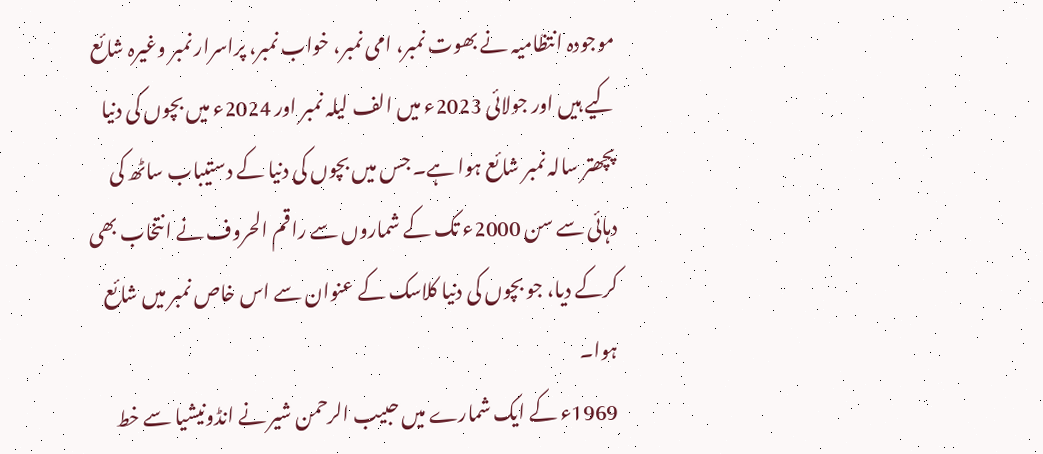موجودہ انتظامیہ نے بھوت نمبر، امی نمبر، خواب نمبر، پراسرار نمبر وغیرہ شائع کیے ہیں اور جولائی 2023ء میں الف لیلہ نمبر اور 2024ء میں بچوں کی دنیا پچھتر سالہ نمبر شائع ہوا ہے۔ جس میں بچوں کی دنیا کے دستیباب ساٹھ کی دہائی سے سن 2000ء تک کے شماروں سے راقم الحروف نے انتخاب بھی کرکے دیا، جو بچوں کی دنیا کلاسک کے عنوان سے اس خاص نمبر میں شائع ہوا۔
1969ء کے ایک شمارے میں حبیب الرحمن شیر نے انڈونیشیا سے خط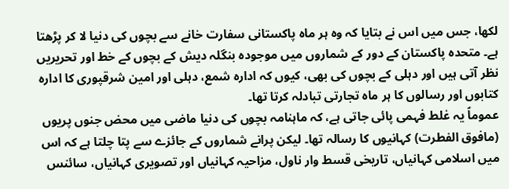لکھا، جس میں اس نے بتایا کہ وہ ہر ماہ پاکستانی سفارت خانے سے بچوں کی دنیا لا کر پڑھتا ہے۔ متحدہ پاکستان کے دور کے شماروں میں موجودہ بنگلہ دیش کے بچوں کے خط اور تحریریں نظر آتی ہیں اور دہلی کے بچوں کی بھی، کیوں کہ ادارہ شمع، دہلی اور امین شرقپوری کا ادارہ کتابوں اور رسالوں کا ہر ماہ تجارتی تبادلہ کرتا تھا۔
عموماً یہ غلط فہمی پائی جاتی ہے، کہ ماہنامہ بچوں کی دنیا ماضی میں محض جنوں پریوں (مافوق الفطرت) کہانیوں کا رسالہ تھا۔ لیکن پرانے شماروں کے جائزے سے پتا چلتا ہے کہ اس میں اسلامی کہانیاں، تاریخی قسط وار ناول، مزاحیہ کہانیاں اور تصویری کہانیاں، سائنس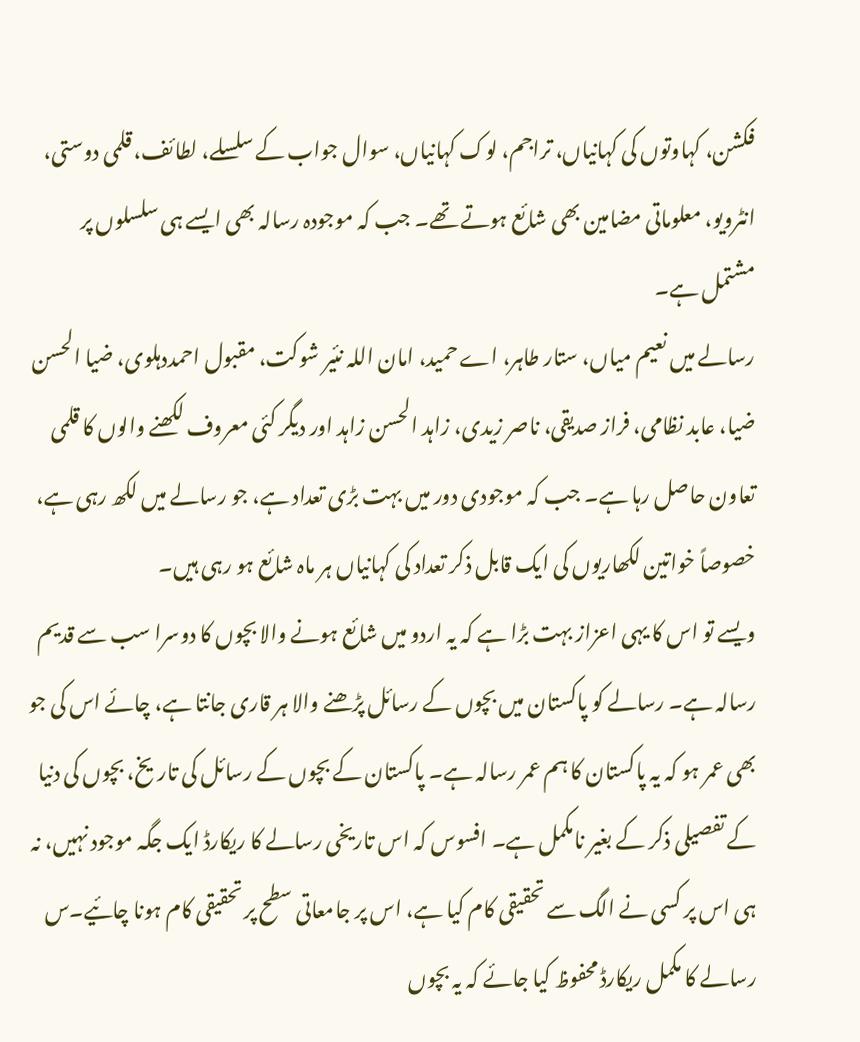فکشن، کہاوتوں کی کہانیاں، تراجم، لوک کہانیاں، سوال جواب کے سلسلے، لطائف، قلمی دوستی، انٹرویو، معلوماتی مضامین بھی شائع ہوتے تھے۔ جب کہ موجودہ رسالہ بھی ایسے ہی سلسلوں پر مشتمل ہے۔
رسالے میں نعیم میاں، ستار طاہر، اے حمید، امان اللہ نئیر شوکت، مقبول احمددہلوی، ضیا الحسن ضیا، عابد نظامی، فراز صدیقی، ناصر زیدی، زاہد الحسن زاہد اور دیگر کئی معروف لکھنے والوں کا قلمی تعاون حاصل رہا ہے۔ جب کہ موجودی دور میں بہت بڑی تعداد ہے، جو رسالے میں لکھ رہی ہے، خصوصاً خواتین لکھاریوں کی ایک قابل ذکر تعداد کی کہانیاں ہر ماہ شائع ہو رہی ہیں۔
ویسے تو اس کا یہی اعزاز بہت بڑا ہے کہ یہ اردو میں شائع ہونے والا بچوں کا دوسرا سب سے قدیم رسالہ ہے۔ رسالے کو پاکستان میں بچوں کے رسائل پڑھنے والا ہر قاری جانتا ہے، چائے اس کی جو بھی عمر ہو کہ یہ پاکستان کا ہم عمر رسالہ ہے۔ پاکستان کے بچوں کے رسائل کی تاریخ، بچوں کی دنیا کے تفصیلی ذکر کے بغیر نامکمل ہے۔ افسوس کہ اس تاریخی رسالے کا ریکارڈ ایک جگہ موجود نہیں، نہ ہی اس پر کسی نے الگ سے تحقیقی کام کیا ہے، اس پر جامعاتی سطح پر تحقیقی کام ہونا چائیے۔س رسالے کا مکمل ریکارڈ محفوظ کیا جائے کہ یہ بچوں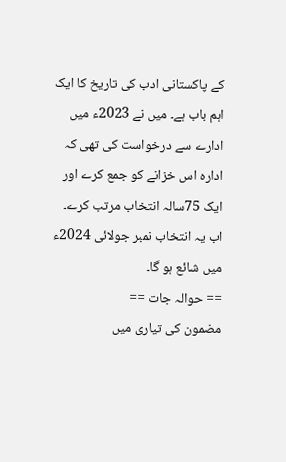کے پاکستانی ادب کی تاریخ کا ایک اہم باب ہے۔ میں نے 2023ء میں ادارے سے درخواست کی تھی کہ ادارہ اس خزانے کو جمع کرے اور ایک 75سالہ انتخاب مرتب کرے۔ اب یہ انتخاب نمبر جولائی 2024ء میں شائع ہو گا۔
== حوالہ جات ==
مضمون کی تیاری میں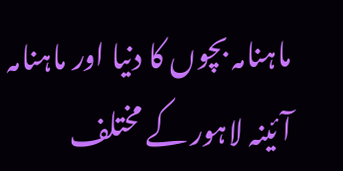ماہنامہ بچوں کا دنیا اور ماہنامہ آئینہ لاہور کے مختلف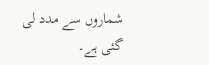شماروں سے مدد لی گئی ہے۔